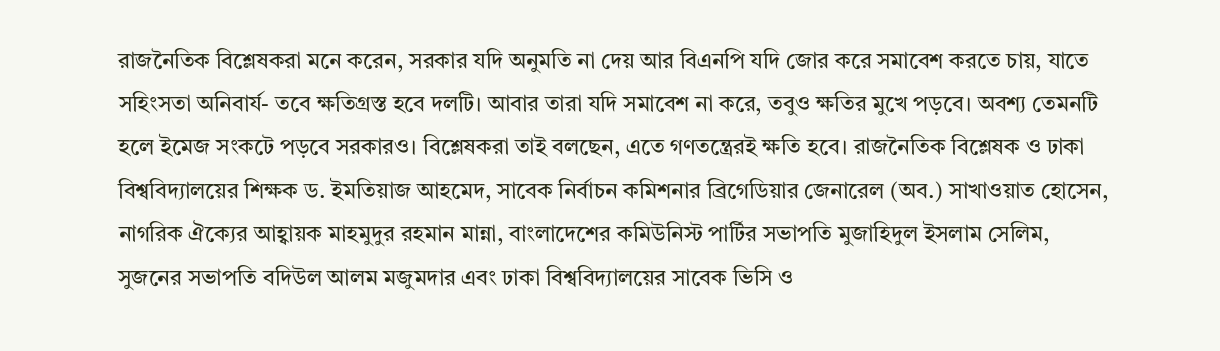রাজনৈতিক বিশ্লেষকরা মনে করেন, সরকার যদি অনুমতি না দেয় আর বিএনপি যদি জোর করে সমাবেশ করতে চায়, যাতে সহিংসতা অনিবার্য- তবে ক্ষতিগ্রস্ত হবে দলটি। আবার তারা যদি সমাবেশ না করে, তবুও ক্ষতির মুখে পড়বে। অবশ্য তেমনটি হলে ইমেজ সংকটে পড়বে সরকারও। বিশ্লেষকরা তাই বলছেন, এতে গণতন্ত্রেরই ক্ষতি হবে। রাজনৈতিক বিশ্লেষক ও ঢাকা বিশ্ববিদ্যালয়ের শিক্ষক ড. ইমতিয়াজ আহমেদ, সাবেক নির্বাচন কমিশনার ব্রিগেডিয়ার জেনারেল (অব.) সাখাওয়াত হোসেন, নাগরিক ঐক্যের আহ্বায়ক মাহমুদুর রহমান মান্না, বাংলাদেশের কমিউনিস্ট পার্টির সভাপতি মুজাহিদুল ইসলাম সেলিম, সুজনের সভাপতি বদিউল আলম মজুমদার এবং ঢাকা বিশ্ববিদ্যালয়ের সাবেক ভিসি ও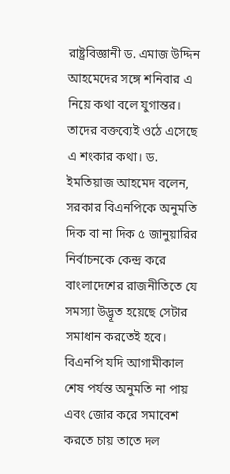রাষ্ট্রবিজ্ঞানী ড. এমাজ উদ্দিন আহমেদের সঙ্গে শনিবার এ নিয়ে কথা বলে যুগান্তর। তাদের বক্তব্যেই ওঠে এসেছে এ শংকার কথা। ড. ইমতিয়াজ আহমেদ বলেন, সরকার বিএনপিকে অনুমতি দিক বা না দিক ৫ জানুয়ারির নির্বাচনকে কেন্দ্র করে বাংলাদেশের রাজনীতিতে যে সমস্যা উদ্ভূত হয়েছে সেটার সমাধান করতেই হবে। বিএনপি যদি আগামীকাল শেষ পর্যন্ত অনুমতি না পায় এবং জোর করে সমাবেশ করতে চায় তাতে দল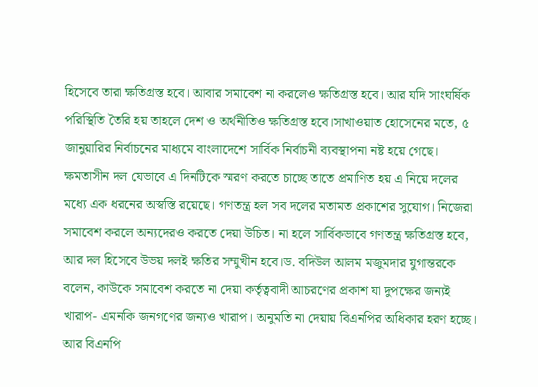হিসেবে তারা ক্ষতিগ্রস্ত হবে। আবার সমাবেশ না করলেও ক্ষতিগ্রস্ত হবে। আর যদি সাংঘর্ষিক পরিস্থিতি তৈরি হয় তাহলে দেশ ও অর্থনীতিও ক্ষতিগ্রস্ত হবে।সাখাওয়াত হোসেনের মতে, ৫ জানুয়ারির নির্বাচনের মাধ্যমে বাংলাদেশে সার্বিক নির্বাচনী ব্যবস্থাপনা নষ্ট হয়ে গেছে। ক্ষমতাসীন দল যেভাবে এ দিনটিকে স্মরণ করতে চাচ্ছে তাতে প্রমাণিত হয় এ নিয়ে দলের মধ্যে এক ধরনের অস্বস্তি রয়েছে। গণতন্ত্র হল সব দলের মতামত প্রকাশের সুযোগ। নিজেরা সমাবেশ করলে অন্যদেরও করতে দেয়া উচিত। না হলে সার্বিকভাবে গণতন্ত্র ক্ষতিগ্রস্ত হবে, আর দল হিসেবে উভয় দলই ক্ষতির সম্মুখীন হবে।ড. বদিউল আলম মজুমদার যুগান্তরকে বলেন, কাউকে সমাবেশ করতে না দেয়া কর্তৃত্ববাদী আচরণের প্রকাশ যা দুপক্ষের জন্যই খারাপ- এমনকি জনগণের জন্যও খারাপ। অনুমতি না দেয়ায় বিএনপির অধিকার হরণ হচ্ছে। আর বিএনপি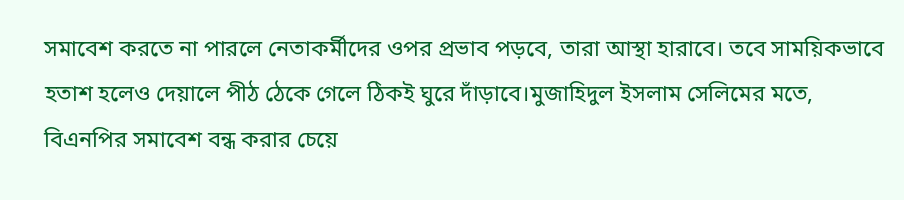সমাবেশ করতে না পারলে নেতাকর্মীদের ওপর প্রভাব পড়বে, তারা আস্থা হারাবে। তবে সাময়িকভাবে হতাশ হলেও দেয়ালে পীঠ ঠেকে গেলে ঠিকই ঘুরে দাঁড়াবে।মুজাহিদুল ইসলাম সেলিমের মতে, বিএনপির সমাবেশ বন্ধ করার চেয়ে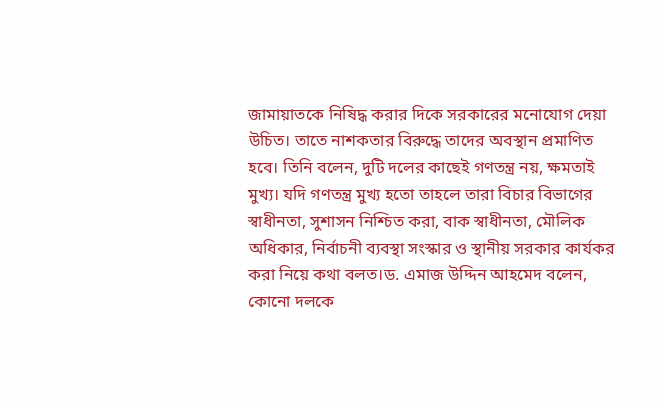জামায়াতকে নিষিদ্ধ করার দিকে সরকারের মনোযোগ দেয়া উচিত। তাতে নাশকতার বিরুদ্ধে তাদের অবস্থান প্রমাণিত হবে। তিনি বলেন, দুটি দলের কাছেই গণতন্ত্র নয়, ক্ষমতাই মুখ্য। যদি গণতন্ত্র মুখ্য হতো তাহলে তারা বিচার বিভাগের স্বাধীনতা, সুশাসন নিশ্চিত করা, বাক স্বাধীনতা, মৌলিক অধিকার, নির্বাচনী ব্যবস্থা সংস্কার ও স্থানীয় সরকার কার্যকর করা নিয়ে কথা বলত।ড. এমাজ উদ্দিন আহমেদ বলেন, কোনো দলকে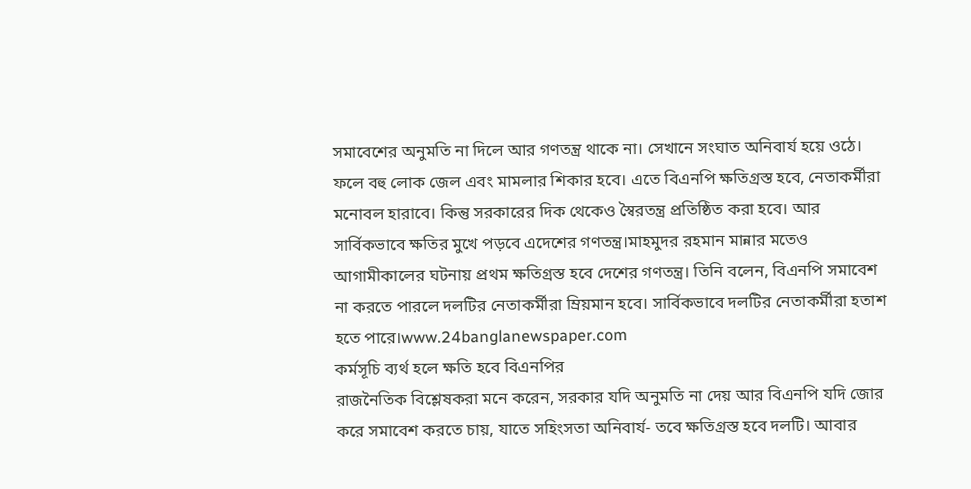সমাবেশের অনুমতি না দিলে আর গণতন্ত্র থাকে না। সেখানে সংঘাত অনিবার্য হয়ে ওঠে। ফলে বহু লোক জেল এবং মামলার শিকার হবে। এতে বিএনপি ক্ষতিগ্রস্ত হবে, নেতাকর্মীরা মনোবল হারাবে। কিন্তু সরকারের দিক থেকেও স্বৈরতন্ত্র প্রতিষ্ঠিত করা হবে। আর সার্বিকভাবে ক্ষতির মুখে পড়বে এদেশের গণতন্ত্র।মাহমুদর রহমান মান্নার মতেও আগামীকালের ঘটনায় প্রথম ক্ষতিগ্রস্ত হবে দেশের গণতন্ত্র। তিনি বলেন, বিএনপি সমাবেশ না করতে পারলে দলটির নেতাকর্মীরা ম্রিয়মান হবে। সার্বিকভাবে দলটির নেতাকর্মীরা হতাশ হতে পারে।www.24banglanewspaper.com
কর্মসূচি ব্যর্থ হলে ক্ষতি হবে বিএনপির
রাজনৈতিক বিশ্লেষকরা মনে করেন, সরকার যদি অনুমতি না দেয় আর বিএনপি যদি জোর করে সমাবেশ করতে চায়, যাতে সহিংসতা অনিবার্য- তবে ক্ষতিগ্রস্ত হবে দলটি। আবার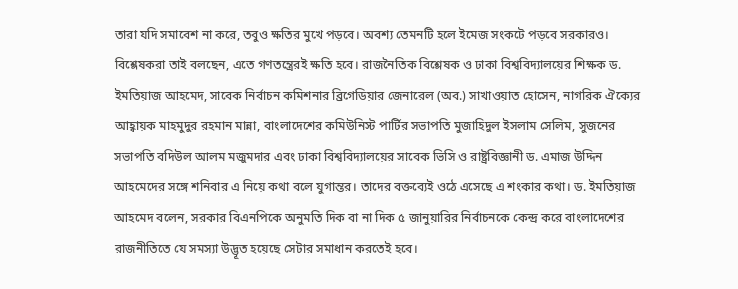তারা যদি সমাবেশ না করে, তবুও ক্ষতির মুখে পড়বে। অবশ্য তেমনটি হলে ইমেজ সংকটে পড়বে সরকারও। বিশ্লেষকরা তাই বলছেন, এতে গণতন্ত্রেরই ক্ষতি হবে। রাজনৈতিক বিশ্লেষক ও ঢাকা বিশ্ববিদ্যালয়ের শিক্ষক ড. ইমতিয়াজ আহমেদ, সাবেক নির্বাচন কমিশনার ব্রিগেডিয়ার জেনারেল (অব.) সাখাওয়াত হোসেন, নাগরিক ঐক্যের আহ্বায়ক মাহমুদুর রহমান মান্না, বাংলাদেশের কমিউনিস্ট পার্টির সভাপতি মুজাহিদুল ইসলাম সেলিম, সুজনের সভাপতি বদিউল আলম মজুমদার এবং ঢাকা বিশ্ববিদ্যালয়ের সাবেক ভিসি ও রাষ্ট্রবিজ্ঞানী ড. এমাজ উদ্দিন আহমেদের সঙ্গে শনিবার এ নিয়ে কথা বলে যুগান্তর। তাদের বক্তব্যেই ওঠে এসেছে এ শংকার কথা। ড. ইমতিয়াজ আহমেদ বলেন, সরকার বিএনপিকে অনুমতি দিক বা না দিক ৫ জানুয়ারির নির্বাচনকে কেন্দ্র করে বাংলাদেশের রাজনীতিতে যে সমস্যা উদ্ভূত হয়েছে সেটার সমাধান করতেই হবে।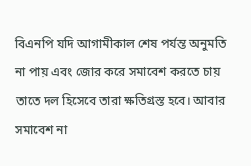বিএনপি যদি আগামীকাল শেষ পর্যন্ত অনুমতি না পায় এবং জোর করে সমাবেশ করতে চায় তাতে দল হিসেবে তারা ক্ষতিগ্রস্ত হবে। আবার সমাবেশ না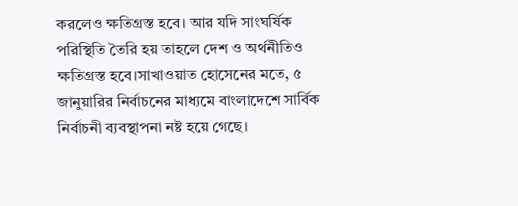করলেও ক্ষতিগ্রস্ত হবে। আর যদি সাংঘর্ষিক পরিস্থিতি তৈরি হয় তাহলে দেশ ও অর্থনীতিও ক্ষতিগ্রস্ত হবে।সাখাওয়াত হোসেনের মতে, ৫ জানুয়ারির নির্বাচনের মাধ্যমে বাংলাদেশে সার্বিক নির্বাচনী ব্যবস্থাপনা নষ্ট হয়ে গেছে।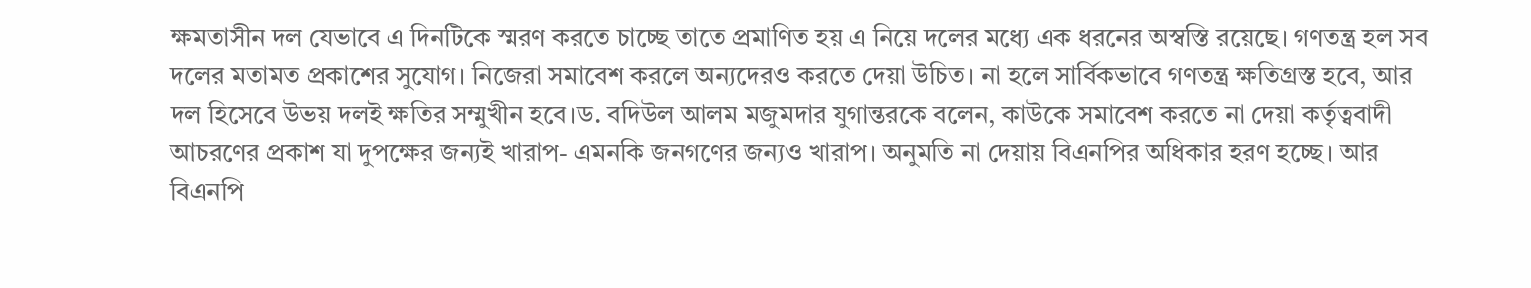ক্ষমতাসীন দল যেভাবে এ দিনটিকে স্মরণ করতে চাচ্ছে তাতে প্রমাণিত হয় এ নিয়ে দলের মধ্যে এক ধরনের অস্বস্তি রয়েছে। গণতন্ত্র হল সব দলের মতামত প্রকাশের সুযোগ। নিজেরা সমাবেশ করলে অন্যদেরও করতে দেয়া উচিত। না হলে সার্বিকভাবে গণতন্ত্র ক্ষতিগ্রস্ত হবে, আর দল হিসেবে উভয় দলই ক্ষতির সম্মুখীন হবে।ড. বদিউল আলম মজুমদার যুগান্তরকে বলেন, কাউকে সমাবেশ করতে না দেয়া কর্তৃত্ববাদী আচরণের প্রকাশ যা দুপক্ষের জন্যই খারাপ- এমনকি জনগণের জন্যও খারাপ। অনুমতি না দেয়ায় বিএনপির অধিকার হরণ হচ্ছে। আর বিএনপি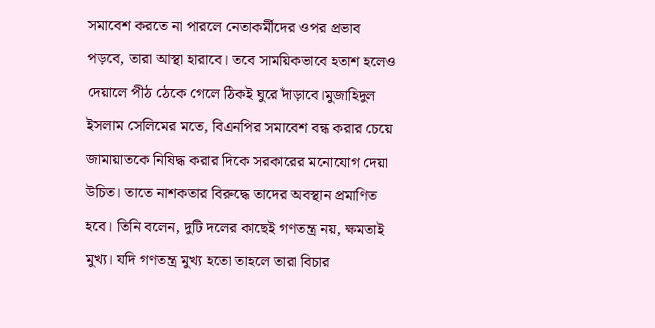সমাবেশ করতে না পারলে নেতাকর্মীদের ওপর প্রভাব পড়বে, তারা আস্থা হারাবে। তবে সাময়িকভাবে হতাশ হলেও দেয়ালে পীঠ ঠেকে গেলে ঠিকই ঘুরে দাঁড়াবে।মুজাহিদুল ইসলাম সেলিমের মতে, বিএনপির সমাবেশ বন্ধ করার চেয়ে জামায়াতকে নিষিদ্ধ করার দিকে সরকারের মনোযোগ দেয়া উচিত। তাতে নাশকতার বিরুদ্ধে তাদের অবস্থান প্রমাণিত হবে। তিনি বলেন, দুটি দলের কাছেই গণতন্ত্র নয়, ক্ষমতাই মুখ্য। যদি গণতন্ত্র মুখ্য হতো তাহলে তারা বিচার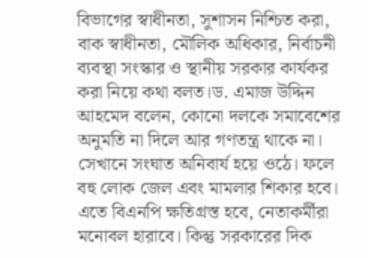বিভাগের স্বাধীনতা, সুশাসন নিশ্চিত করা, বাক স্বাধীনতা, মৌলিক অধিকার, নির্বাচনী ব্যবস্থা সংস্কার ও স্থানীয় সরকার কার্যকর করা নিয়ে কথা বলত।ড. এমাজ উদ্দিন আহমেদ বলেন, কোনো দলকে সমাবেশের অনুমতি না দিলে আর গণতন্ত্র থাকে না। সেখানে সংঘাত অনিবার্য হয়ে ওঠে। ফলে বহু লোক জেল এবং মামলার শিকার হবে। এতে বিএনপি ক্ষতিগ্রস্ত হবে, নেতাকর্মীরা মনোবল হারাবে। কিন্তু সরকারের দিক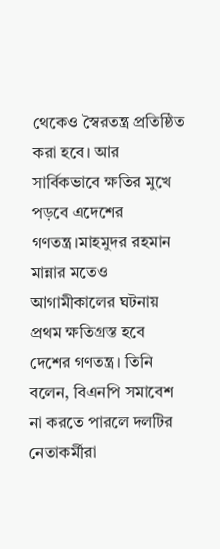থেকেও স্বৈরতন্ত্র প্রতিষ্ঠিত করা হবে। আর সার্বিকভাবে ক্ষতির মুখে পড়বে এদেশের গণতন্ত্র।মাহমুদর রহমান মান্নার মতেও আগামীকালের ঘটনায় প্রথম ক্ষতিগ্রস্ত হবে দেশের গণতন্ত্র। তিনি বলেন, বিএনপি সমাবেশ না করতে পারলে দলটির নেতাকর্মীরা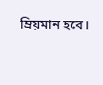ম্রিয়মান হবে।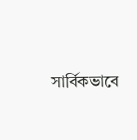সার্বিকভাবে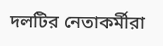দলটির নেতাকর্মীরা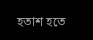হতাশ হতে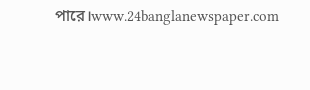পারে।www.24banglanewspaper.com